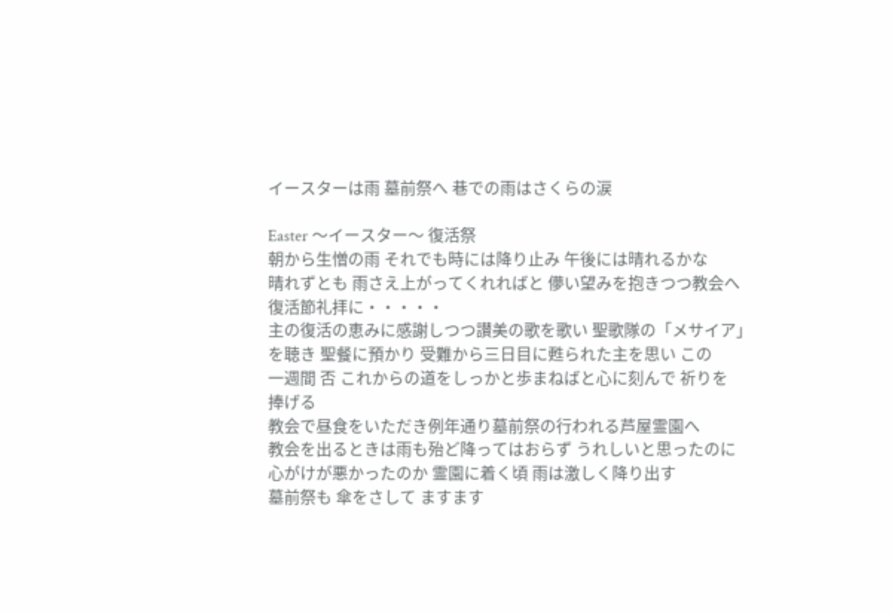イースターは雨 墓前祭へ 巷での雨はさくらの涙

Easter 〜イースター〜 復活祭
朝から生憎の雨 それでも時には降り止み 午後には晴れるかな
晴れずとも 雨さえ上がってくれればと 儚い望みを抱きつつ教会へ
復活節礼拝に・・・・・
主の復活の恵みに感謝しつつ讃美の歌を歌い 聖歌隊の「メサイア」
を聴き 聖餐に預かり 受難から三日目に甦られた主を思い この
一週間 否 これからの道をしっかと歩まねばと心に刻んで 祈りを
捧げる
教会で昼食をいただき例年通り墓前祭の行われる芦屋霊園へ
教会を出るときは雨も殆ど降ってはおらず うれしいと思ったのに
心がけが悪かったのか 霊園に着く頃 雨は激しく降り出す
墓前祭も 傘をさして ますます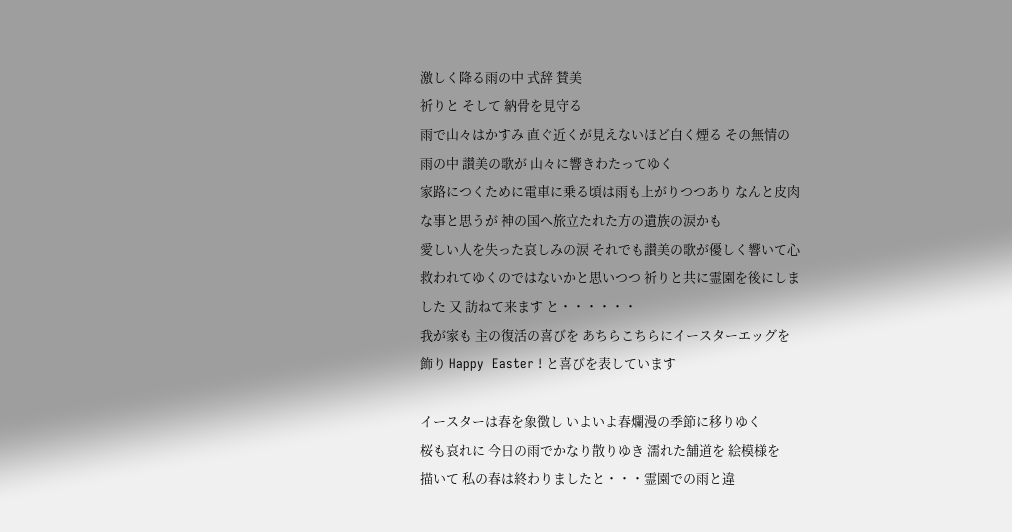激しく降る雨の中 式辞 賛美
祈りと そして 納骨を見守る
雨で山々はかすみ 直ぐ近くが見えないほど白く煙る その無情の
雨の中 讃美の歌が 山々に響きわたってゆく
家路につくために電車に乗る頃は雨も上がりつつあり なんと皮肉
な事と思うが 神の国へ旅立たれた方の遺族の涙かも
愛しい人を失った哀しみの涙 それでも讃美の歌が優しく響いて心
救われてゆくのではないかと思いつつ 祈りと共に霊園を後にしま
した 又 訪ねて来ます と・・・・・・
我が家も 主の復活の喜びを あちらこちらにイースターエッグを
飾り Happy  Easter ! と喜びを表しています

イースターは春を象徴し いよいよ春爛漫の季節に移りゆく
桜も哀れに 今日の雨でかなり散りゆき 濡れた舗道を 絵模様を
描いて 私の春は終わりましたと・・・霊園での雨と違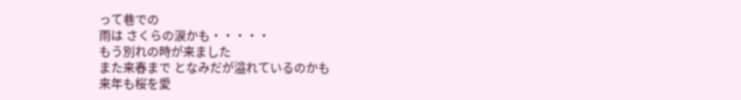って巷での
雨は さくらの涙かも・・・・・
もう別れの時が来ました
また来春まで となみだが溢れているのかも
来年も桜を愛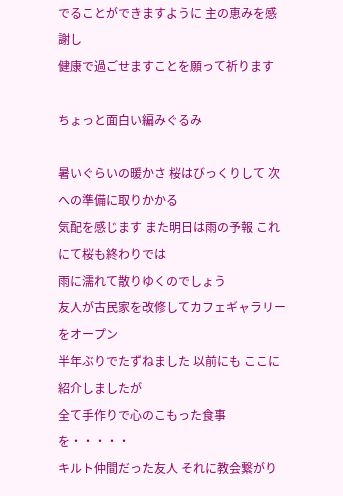でることができますように 主の恵みを感謝し
健康で過ごせますことを願って祈ります

ちょっと面白い編みぐるみ

暑いぐらいの暖かさ 桜はびっくりして 次への準備に取りかかる
気配を感じます また明日は雨の予報 これにて桜も終わりでは
雨に濡れて散りゆくのでしょう
友人が古民家を改修してカフェギャラリーをオープン
半年ぶりでたずねました 以前にも ここに紹介しましたが
全て手作りで心のこもった食事を・・・・・
キルト仲間だった友人 それに教会繋がり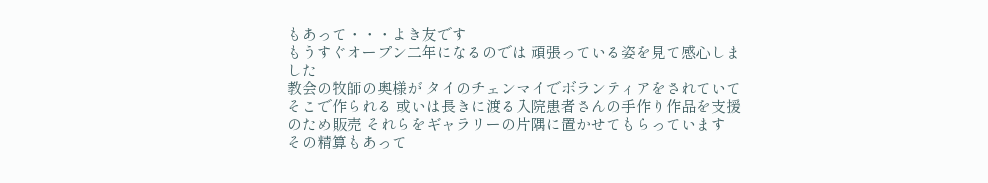もあって・・・よき友です
もうすぐオープン二年になるのでは 頑張っている姿を見て感心しま
した
教会の牧師の奥様が タイのチェンマイでボランティアをされていて
そこで作られる 或いは長きに渡る入院患者さんの手作り作品を支援
のため販売 それらをギャラリーの片隅に置かせてもらっています
その精算もあって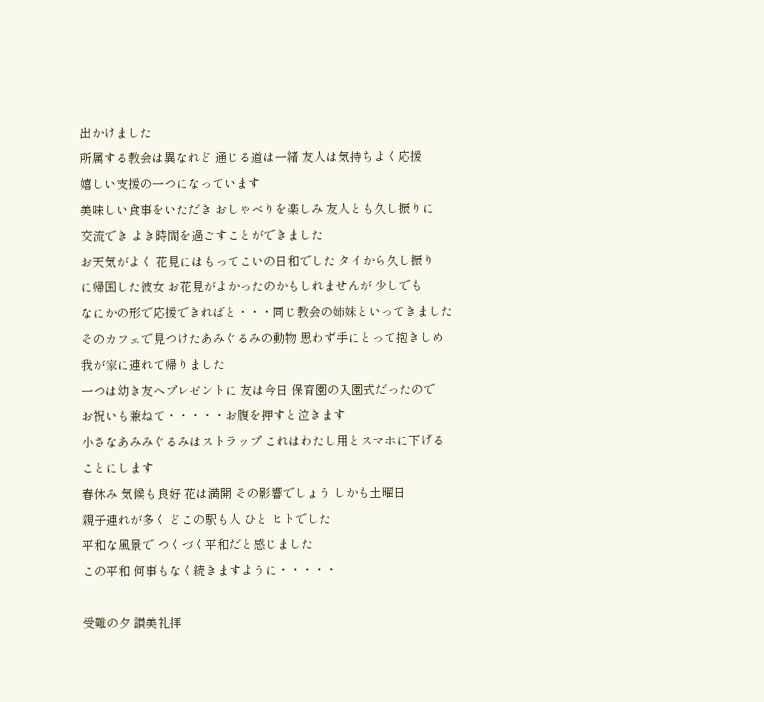出かけました
所属する教会は異なれど 通じる道は一緒 友人は気持ちよく応援
嬉しい支援の一つになっています
美味しい食事をいただき おしゃべりを楽しみ 友人とも久し振りに
交流でき よき時間を過ごすことができました
お天気がよく 花見にはもってこいの日和でした タイから久し振り
に帰国した彼女 お花見がよかったのかもしれませんが 少しでも
なにかの形で応援できればと・・・同じ教会の姉妹といってきました
そのカフェで見つけたあみぐるみの動物 思わず手にとって抱きしめ
我が家に連れて帰りました
一つは幼き友へプレゼントに 友は今日 保育園の入園式だったので
お祝いも兼ねて・・・・・お腹を押すと泣きます
小さなあみみぐるみはストラップ これはわたし用とスマホに下げる
ことにします
春休み 気候も良好 花は満開 その影響でしょう しかも土曜日
親子連れが多く どこの駅も人 ひと ヒトでした
平和な風景で つくづく平和だと感じました
この平和 何事もなく続きますように・・・・・

受難の夕 讃美礼拝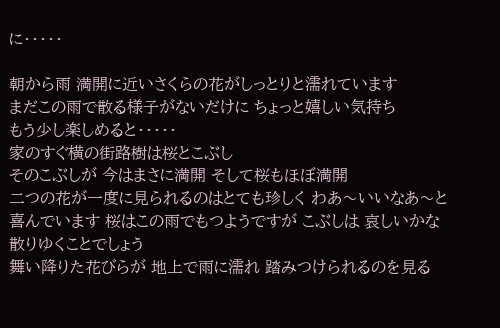に・・・・・

朝から雨 満開に近いさくらの花がしっとりと濡れています
まだこの雨で散る様子がないだけに ちょっと嬉しい気持ち
もう少し楽しめると・・・・・
家のすぐ横の街路樹は桜とこぶし
そのこぶしが 今はまさに満開 そして桜もほぼ満開
二つの花が一度に見られるのはとても珍しく わあ〜いいなあ〜と
喜んでいます 桜はこの雨でもつようですが こぶしは 哀しいかな
散りゆくことでしょう
舞い降りた花びらが 地上で雨に濡れ 踏みつけられるのを見る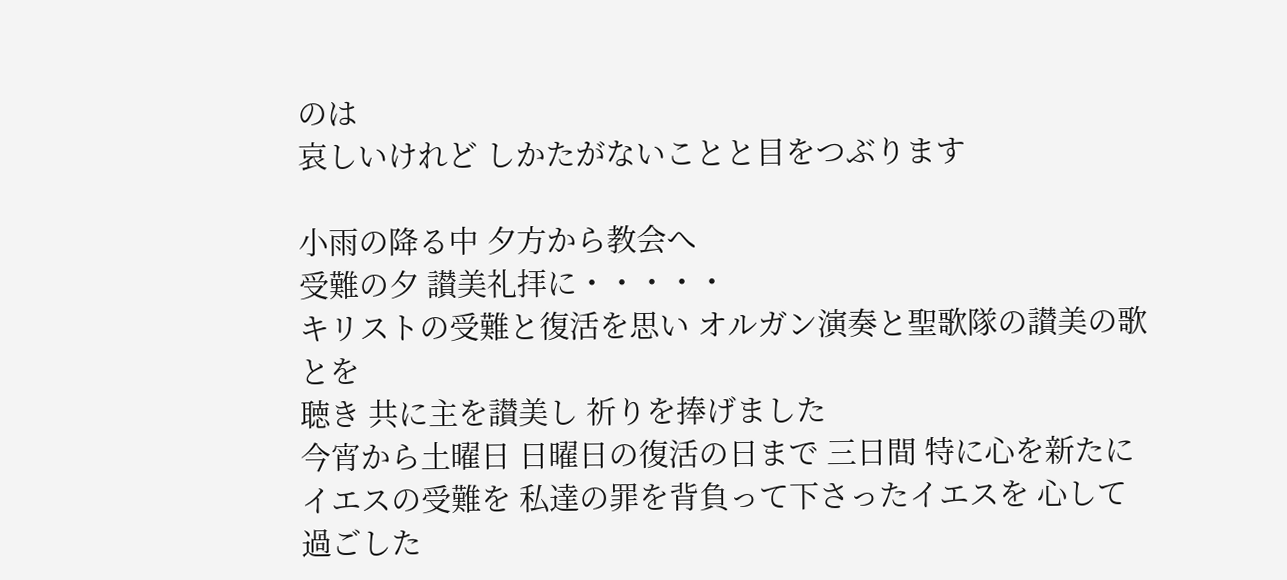のは
哀しいけれど しかたがないことと目をつぶります

小雨の降る中 夕方から教会へ
受難の夕 讃美礼拝に・・・・・
キリストの受難と復活を思い オルガン演奏と聖歌隊の讃美の歌とを
聴き 共に主を讃美し 祈りを捧げました
今宵から土曜日 日曜日の復活の日まで 三日間 特に心を新たに
イエスの受難を 私達の罪を背負って下さったイエスを 心して
過ごした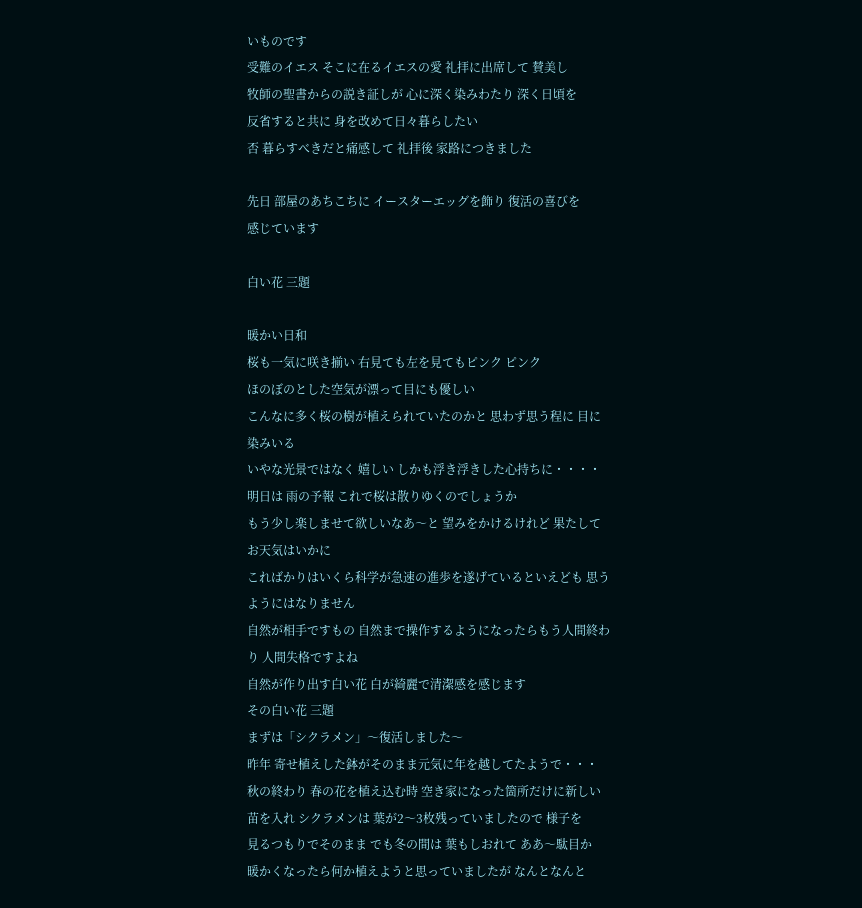いものです
受難のイエス そこに在るイエスの愛 礼拝に出席して 賛美し
牧師の聖書からの説き証しが 心に深く染みわたり 深く日頃を
反省すると共に 身を改めて日々暮らしたい
否 暮らすべきだと痛感して 礼拝後 家路につきました

先日 部屋のあちこちに イースターエッグを飾り 復活の喜びを
感じています

白い花 三題

暖かい日和
桜も一気に咲き揃い 右見ても左を見てもピンク ピンク
ほのぼのとした空気が漂って目にも優しい
こんなに多く桜の樹が植えられていたのかと 思わず思う程に 目に
染みいる
いやな光景ではなく 嬉しい しかも浮き浮きした心持ちに・・・・
明日は 雨の予報 これで桜は散りゆくのでしょうか
もう少し楽しませて欲しいなあ〜と 望みをかけるけれど 果たして
お天気はいかに
こればかりはいくら科学が急速の進歩を遂げているといえども 思う
ようにはなりません
自然が相手ですもの 自然まで操作するようになったらもう人間終わ
り 人間失格ですよね
自然が作り出す白い花 白が綺麗で清潔感を感じます
その白い花 三題
まずは「シクラメン」〜復活しました〜
昨年 寄せ植えした鉢がそのまま元気に年を越してたようで・・・
秋の終わり 春の花を植え込む時 空き家になった箇所だけに新しい
苗を入れ シクラメンは 葉が2〜3枚残っていましたので 様子を
見るつもりでそのまま でも冬の間は 葉もしおれて ああ〜駄目か
暖かくなったら何か植えようと思っていましたが なんとなんと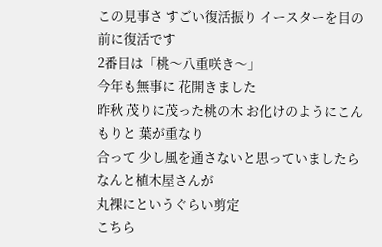この見事さ すごい復活振り イースターを目の前に復活です
2番目は「桃〜八重咲き〜」
今年も無事に 花開きました
昨秋 茂りに茂った桃の木 お化けのようにこんもりと 葉が重なり
合って 少し風を通さないと思っていましたら なんと植木屋さんが
丸裸にというぐらい剪定
こちら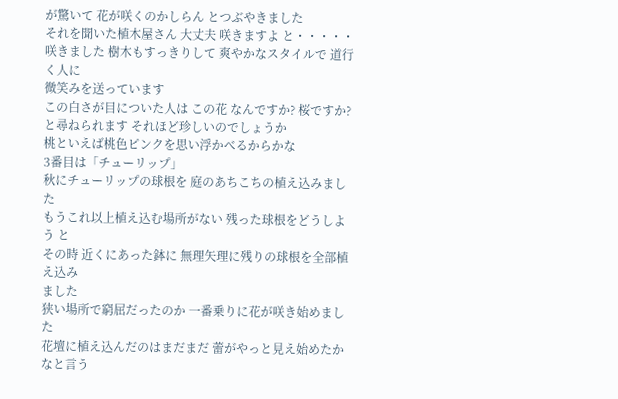が驚いて 花が咲くのかしらん とつぶやきました
それを聞いた植木屋さん 大丈夫 咲きますよ と・・・・・
咲きました 樹木もすっきりして 爽やかなスタイルで 道行く人に
微笑みを送っています
この白さが目についた人は この花 なんですか? 桜ですか?
と尋ねられます それほど珍しいのでしょうか
桃といえば桃色ピンクを思い浮かべるからかな
3番目は「チューリップ」
秋にチューリップの球根を 庭のあちこちの植え込みました
もうこれ以上植え込む場所がない 残った球根をどうしよう と
その時 近くにあった鉢に 無理矢理に残りの球根を全部植え込み
ました
狭い場所で窮屈だったのか 一番乗りに花が咲き始めました
花壇に植え込んだのはまだまだ 蕾がやっと見え始めたかなと言う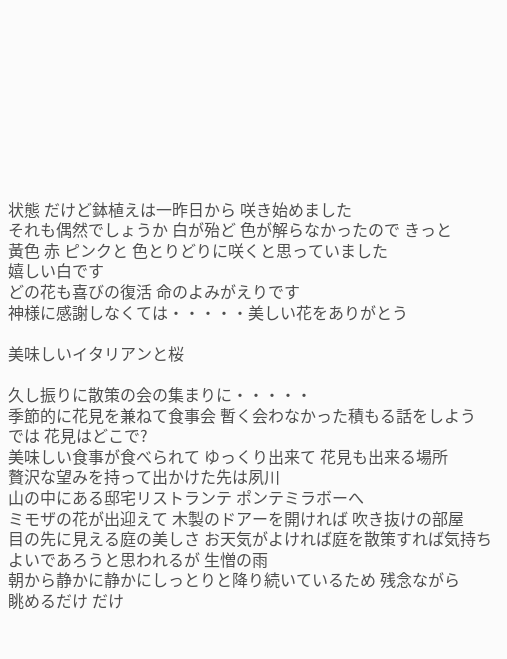状態 だけど鉢植えは一昨日から 咲き始めました
それも偶然でしょうか 白が殆ど 色が解らなかったので きっと
黃色 赤 ピンクと 色とりどりに咲くと思っていました
嬉しい白です
どの花も喜びの復活 命のよみがえりです
神様に感謝しなくては・・・・・美しい花をありがとう

美味しいイタリアンと桜

久し振りに散策の会の集まりに・・・・・
季節的に花見を兼ねて食事会 暫く会わなかった積もる話をしよう
では 花見はどこで?
美味しい食事が食べられて ゆっくり出来て 花見も出来る場所
贅沢な望みを持って出かけた先は夙川
山の中にある邸宅リストランテ ポンテミラボーへ
ミモザの花が出迎えて 木製のドアーを開ければ 吹き抜けの部屋
目の先に見える庭の美しさ お天気がよければ庭を散策すれば気持ち
よいであろうと思われるが 生憎の雨
朝から静かに静かにしっとりと降り続いているため 残念ながら
眺めるだけ だけ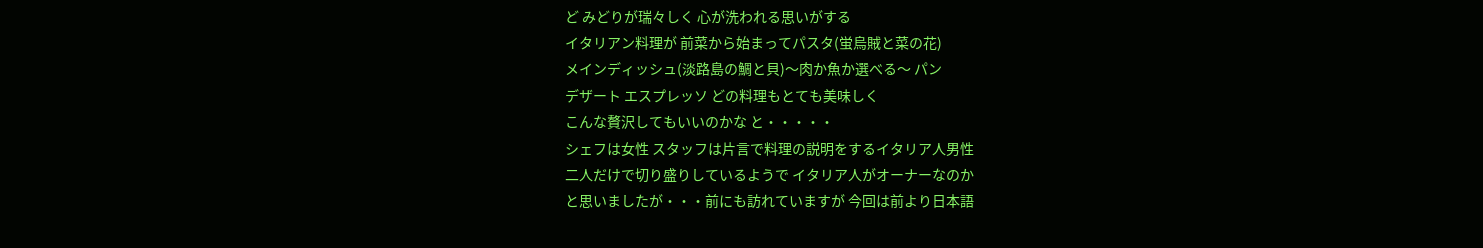ど みどりが瑞々しく 心が洗われる思いがする
イタリアン料理が 前菜から始まってパスタ(蛍烏賊と菜の花)
メインディッシュ(淡路島の鯛と貝)〜肉か魚か選べる〜 パン
デザート エスプレッソ どの料理もとても美味しく
こんな贅沢してもいいのかな と・・・・・
シェフは女性 スタッフは片言で料理の説明をするイタリア人男性
二人だけで切り盛りしているようで イタリア人がオーナーなのか
と思いましたが・・・前にも訪れていますが 今回は前より日本語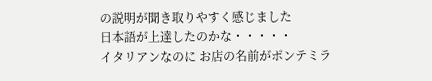の説明が聞き取りやすく感じました
日本語が上達したのかな・・・・・
イタリアンなのに お店の名前がポンテミラ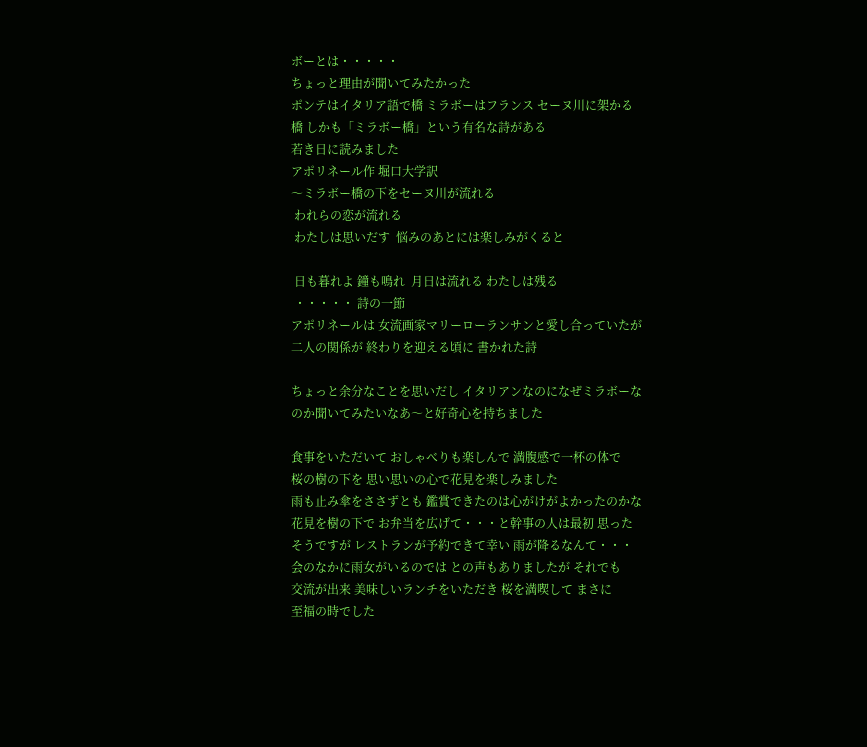ボーとは・・・・・
ちょっと理由が聞いてみたかった
ポンテはイタリア語で橋 ミラボーはフランス セーヌ川に架かる
橋 しかも「ミラボー橋」という有名な詩がある
若き日に読みました
アポリネール作 堀口大学訳
〜ミラボー橋の下をセーヌ川が流れる
 われらの恋が流れる
 わたしは思いだす  悩みのあとには楽しみがくると

 日も暮れよ 鐘も鳴れ  月日は流れる わたしは残る
 ・・・・・ 詩の一節
アポリネールは 女流画家マリーローランサンと愛し合っていたが
二人の関係が 終わりを迎える頃に 書かれた詩

ちょっと余分なことを思いだし イタリアンなのになぜミラボーな
のか聞いてみたいなあ〜と好奇心を持ちました

食事をいただいて おしゃべりも楽しんで 満腹感で一杯の体で
桜の樹の下を 思い思いの心で花見を楽しみました
雨も止み傘をささずとも 鑑賞できたのは心がけがよかったのかな
花見を樹の下で お弁当を広げて・・・と幹事の人は最初 思った
そうですが レストランが予約できて幸い 雨が降るなんて・・・
会のなかに雨女がいるのでは との声もありましたが それでも
交流が出来 美味しいランチをいただき 桜を満喫して まさに
至福の時でした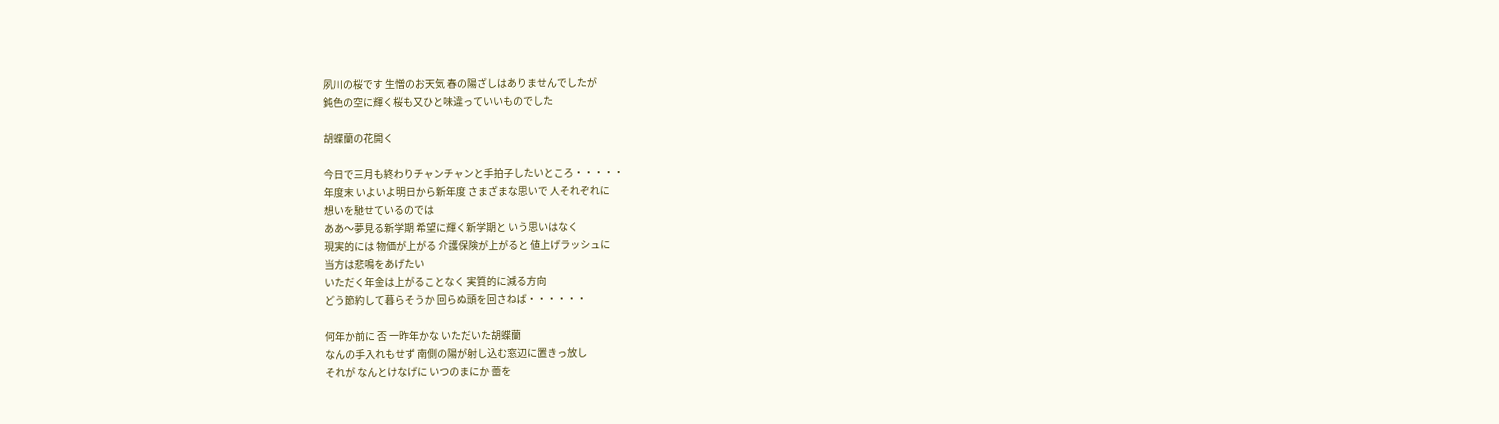夙川の桜です 生憎のお天気 春の陽ざしはありませんでしたが
鈍色の空に輝く桜も又ひと味違っていいものでした

胡蝶蘭の花開く

今日で三月も終わりチャンチャンと手拍子したいところ・・・・・
年度末 いよいよ明日から新年度 さまざまな思いで 人それぞれに
想いを馳せているのでは
ああ〜夢見る新学期 希望に輝く新学期と いう思いはなく
現実的には 物価が上がる 介護保険が上がると 値上げラッシュに
当方は悲鳴をあげたい
いただく年金は上がることなく 実質的に減る方向
どう節約して暮らそうか 回らぬ頭を回さねば・・・・・・

何年か前に 否 一昨年かな いただいた胡蝶蘭
なんの手入れもせず 南側の陽が射し込む窓辺に置きっ放し
それが なんとけなげに いつのまにか 蕾を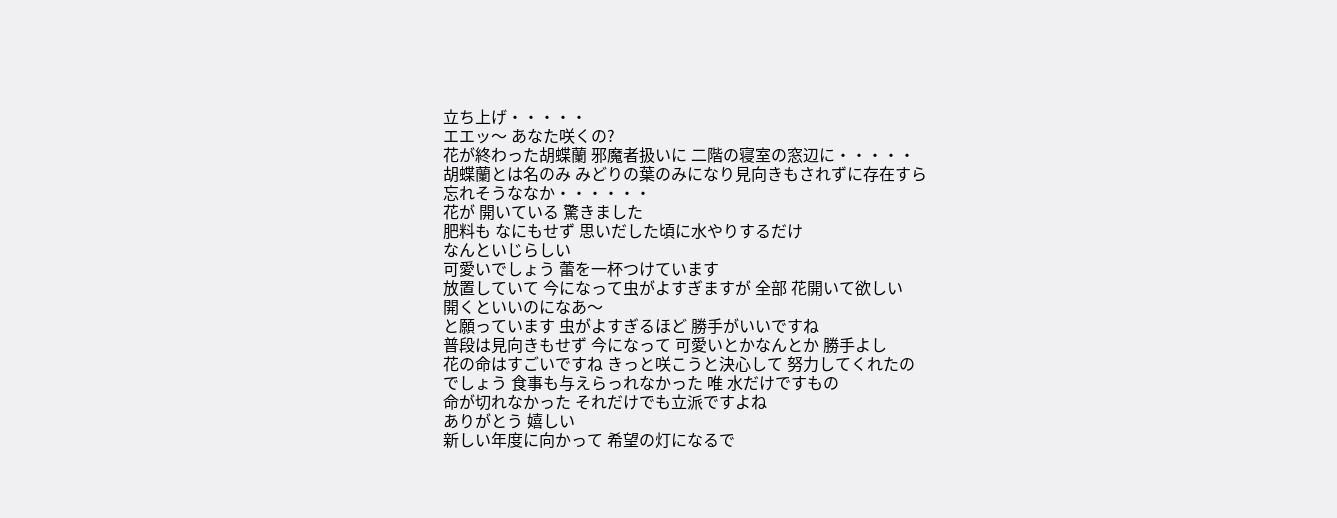立ち上げ・・・・・
エエッ〜 あなた咲くの?
花が終わった胡蝶蘭 邪魔者扱いに 二階の寝室の窓辺に・・・・・
胡蝶蘭とは名のみ みどりの葉のみになり見向きもされずに存在すら
忘れそうななか・・・・・・
花が 開いている 驚きました
肥料も なにもせず 思いだした頃に水やりするだけ
なんといじらしい
可愛いでしょう 蕾を一杯つけています
放置していて 今になって虫がよすぎますが 全部 花開いて欲しい
開くといいのになあ〜
と願っています 虫がよすぎるほど 勝手がいいですね
普段は見向きもせず 今になって 可愛いとかなんとか 勝手よし
花の命はすごいですね きっと咲こうと決心して 努力してくれたの
でしょう 食事も与えらっれなかった 唯 水だけですもの
命が切れなかった それだけでも立派ですよね
ありがとう 嬉しい
新しい年度に向かって 希望の灯になるで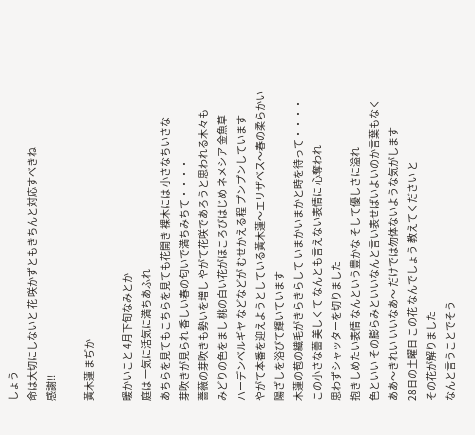しょう
命は大切にしないと 花 咲かずともきちんと対応すべきね
感謝!!

黃木蓮 まぢか

暖かいこと 4月下旬なみとか
庭は 一気に活気に満ちあふれ
あちらを見てもこちらを見ても花開き 裸木には 小さなちいさな
芽吹きが見られ 香しい春の匂いで満ちみちて・・・・
薔薇の芽吹きも勢いを増し やがて花咲であろうと思われる木々も
みどりの色をまし 桃の白い花がほころびはじめ ネメシア 金魚草
ハーデンベルギヤ などなどが むせかえる程 プンプンしています
やがて本番を迎えようとしている黃木蓮〜エリザベス〜春の柔らかい
陽ざしを浴びて輝いています
木蓮の苞の繊毛がきらきらして いまかいまかと時を待って・・・・
この小さな蕾 美しくて なんとも言えない表情に 心奪われ
思わずシャッターを切りました
抱きしめたい表情 なんという豊かな そして優しさに溢れ
色といい その膨らみといいなんと言い表せばいよいのか言葉もなく
ああ〜きれい いいなあ〜 だけでは勿体ないような気がします
28日の土曜日 この花 なんでしょう 教えてください と
その花が解りました
なんと言うことでそう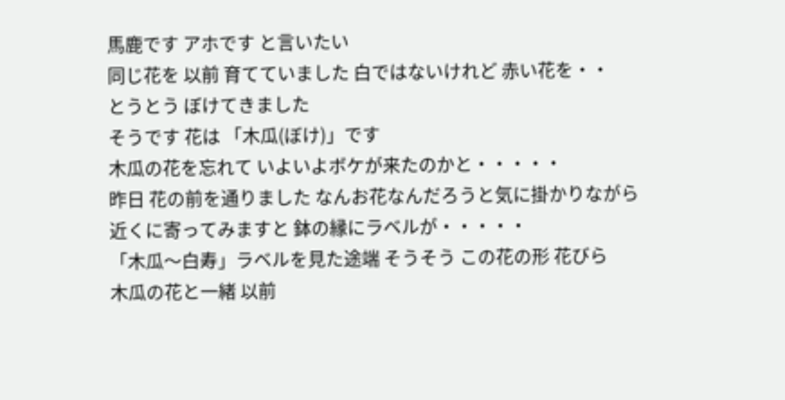馬鹿です アホです と言いたい
同じ花を 以前 育てていました 白ではないけれど 赤い花を・・
とうとう ぼけてきました
そうです 花は 「木瓜(ぼけ)」です
木瓜の花を忘れて いよいよボケが来たのかと・・・・・
昨日 花の前を通りました なんお花なんだろうと気に掛かりながら
近くに寄ってみますと 鉢の縁にラベルが・・・・・
「木瓜〜白寿」ラベルを見た途端 そうそう この花の形 花びら
木瓜の花と一緒 以前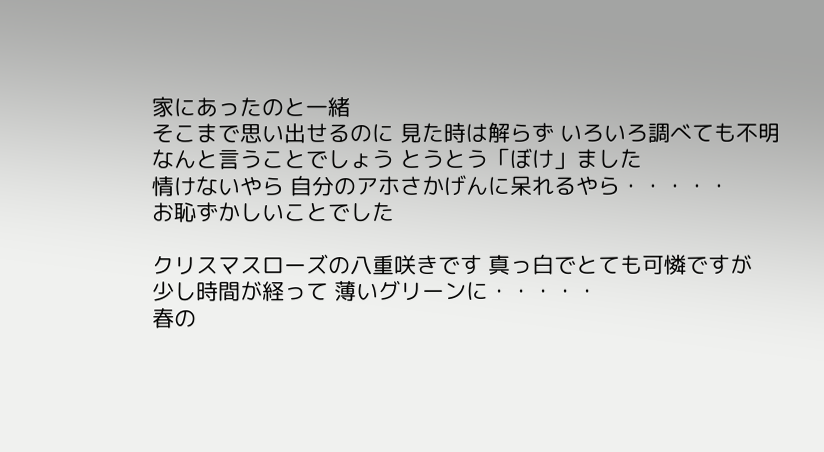家にあったのと一緒
そこまで思い出せるのに 見た時は解らず いろいろ調べても不明
なんと言うことでしょう とうとう「ぼけ」ました
情けないやら 自分のアホさかげんに呆れるやら・・・・・
お恥ずかしいことでした

クリスマスローズの八重咲きです 真っ白でとても可憐ですが
少し時間が経って 薄いグリーンに・・・・・
春の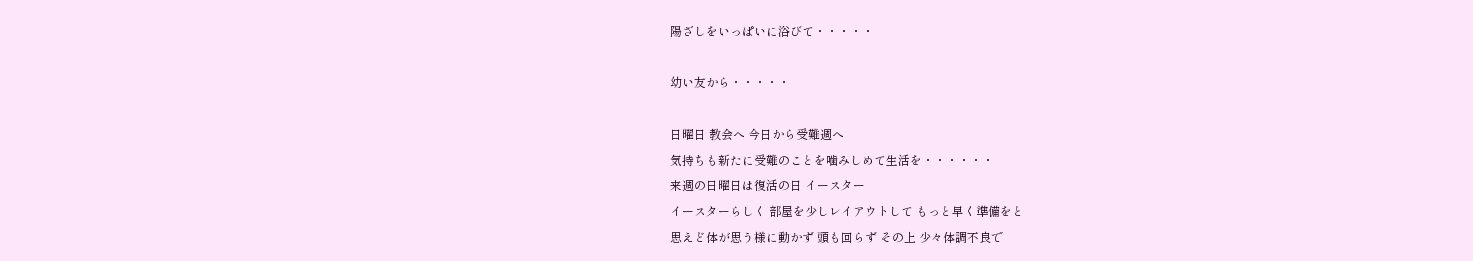陽ざしをいっぱいに浴びて・・・・・

幼い友から・・・・・

日曜日 教会へ 今日から受難週へ
気持ちも新たに受難のことを噛みしめて生活を・・・・・・
来週の日曜日は復活の日 イースター
イースターらしく 部屋を少しレイアウトして もっと早く準備をと
思えど体が思う様に動かず 頭も回らず その上 少々体調不良で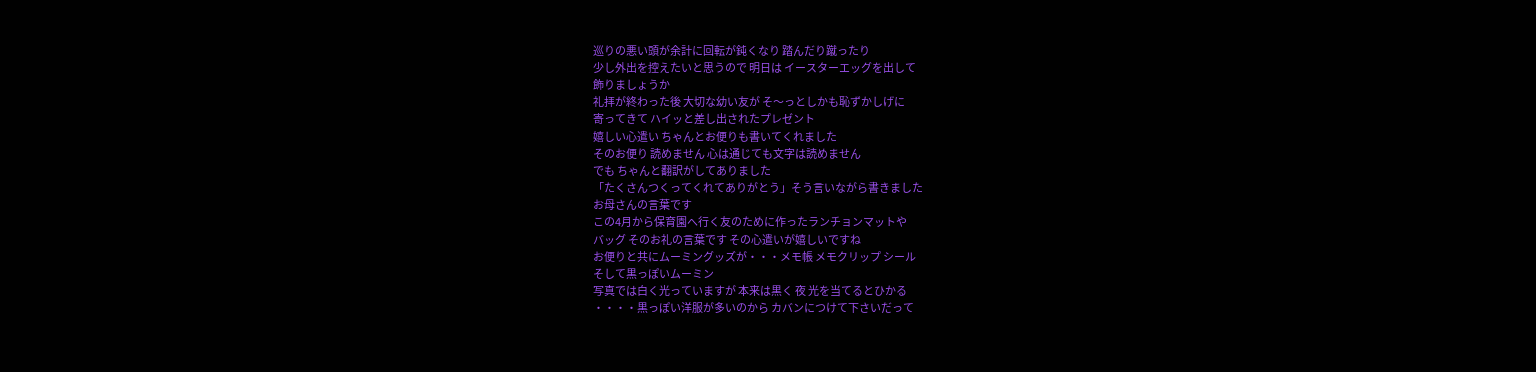巡りの悪い頭が余計に回転が鈍くなり 踏んだり蹴ったり
少し外出を控えたいと思うので 明日は イースターエッグを出して
飾りましょうか
礼拝が終わった後 大切な幼い友が そ〜っとしかも恥ずかしげに
寄ってきて ハイッと差し出されたプレゼント
嬉しい心遣い ちゃんとお便りも書いてくれました
そのお便り 読めません 心は通じても文字は読めません
でも ちゃんと翻訳がしてありました
「たくさんつくってくれてありがとう」そう言いながら書きました
お母さんの言葉です
この4月から保育園へ行く友のために作ったランチョンマットや
バッグ そのお礼の言葉です その心遣いが嬉しいですね
お便りと共にムーミングッズが・・・メモ帳 メモクリップ シール
そして黒っぽいムーミン
写真では白く光っていますが 本来は黒く 夜 光を当てるとひかる
・・・・黒っぽい洋服が多いのから カバンにつけて下さいだって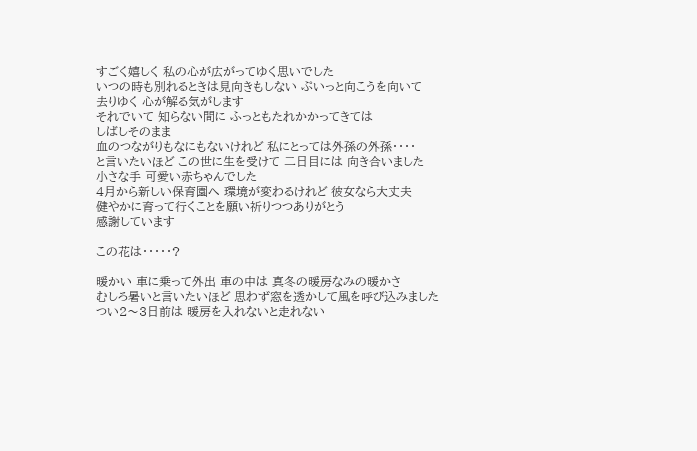すごく嬉しく 私の心が広がってゆく思いでした
いつの時も別れるときは見向きもしない ぷいっと向こうを向いて
去りゆく 心が解る気がします
それでいて 知らない間に ふっともたれかかってきては
しばしそのまま
血のつながりもなにもないけれど 私にとっては外孫の外孫・・・・
と言いたいほど この世に生を受けて 二日目には 向き合いました
小さな手 可愛い赤ちゃんでした
4月から新しい保育園へ 環境が変わるけれど 彼女なら大丈夫
健やかに育って行くことを願い祈りつつありがとう
感謝しています

この花は・・・・・?

暖かい 車に乗って外出 車の中は 真冬の暖房なみの暖かさ
むしろ暑いと言いたいほど 思わず窓を透かして風を呼び込みました
つい2〜3日前は 暖房を入れないと走れない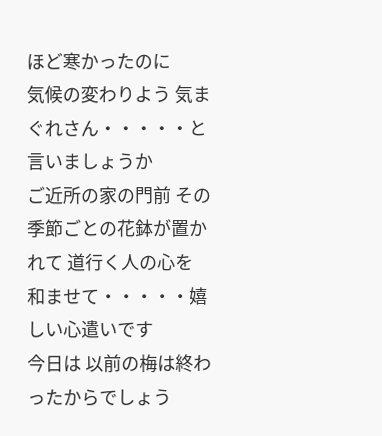ほど寒かったのに
気候の変わりよう 気まぐれさん・・・・・と言いましょうか
ご近所の家の門前 その季節ごとの花鉢が置かれて 道行く人の心を
和ませて・・・・・嬉しい心遣いです
今日は 以前の梅は終わったからでしょう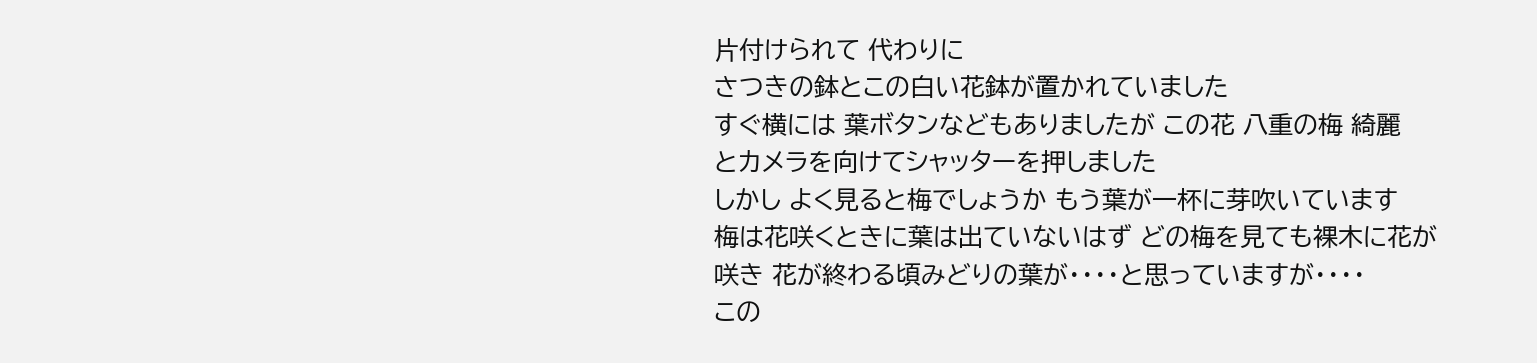片付けられて 代わりに
さつきの鉢とこの白い花鉢が置かれていました
すぐ横には 葉ボタンなどもありましたが この花 八重の梅 綺麗
とカメラを向けてシャッターを押しました
しかし よく見ると梅でしょうか もう葉が一杯に芽吹いています
梅は花咲くときに葉は出ていないはず どの梅を見ても裸木に花が
咲き 花が終わる頃みどりの葉が・・・・と思っていますが・・・・
この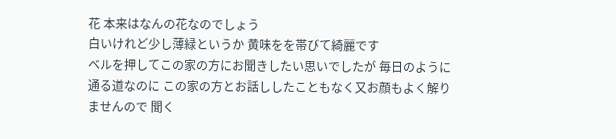花 本来はなんの花なのでしょう
白いけれど少し薄緑というか 黄味をを帯びて綺麗です
ベルを押してこの家の方にお聞きしたい思いでしたが 毎日のように
通る道なのに この家の方とお話ししたこともなく又お顔もよく解り
ませんので 聞く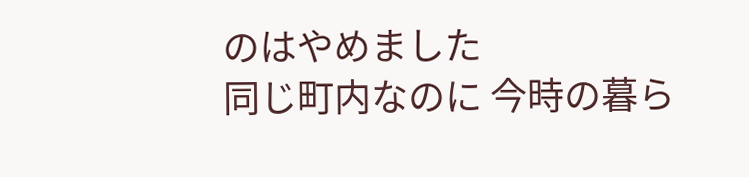のはやめました
同じ町内なのに 今時の暮ら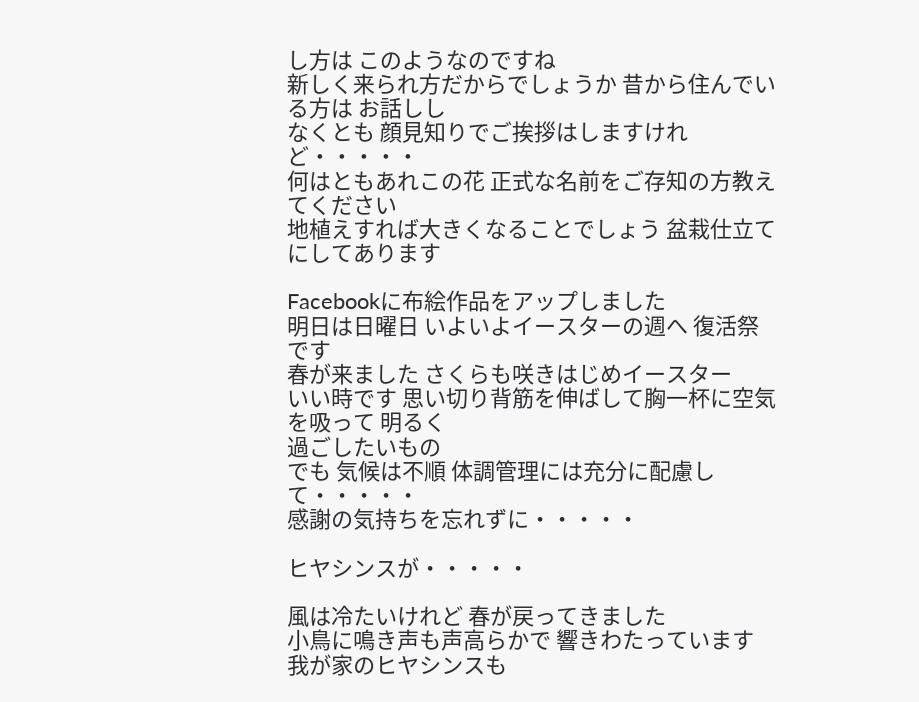し方は このようなのですね
新しく来られ方だからでしょうか 昔から住んでいる方は お話しし
なくとも 顔見知りでご挨拶はしますけれど・・・・・
何はともあれこの花 正式な名前をご存知の方教えてください
地植えすれば大きくなることでしょう 盆栽仕立てにしてあります

Facebookに布絵作品をアップしました
明日は日曜日 いよいよイースターの週へ 復活祭です
春が来ました さくらも咲きはじめイースター
いい時です 思い切り背筋を伸ばして胸一杯に空気を吸って 明るく
過ごしたいもの
でも 気候は不順 体調管理には充分に配慮して・・・・・
感謝の気持ちを忘れずに・・・・・

ヒヤシンスが・・・・・

風は冷たいけれど 春が戻ってきました
小鳥に鳴き声も声高らかで 響きわたっています
我が家のヒヤシンスも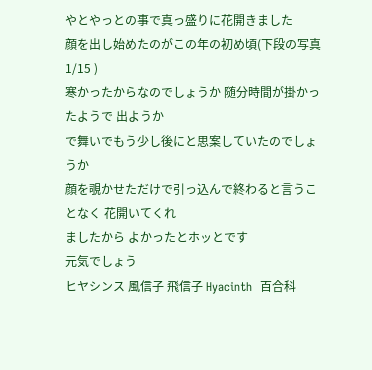やとやっとの事で真っ盛りに花開きました
顔を出し始めたのがこの年の初め頃(下段の写真 1/15 )
寒かったからなのでしょうか 随分時間が掛かったようで 出ようか
で舞いでもう少し後にと思案していたのでしょうか
顔を覗かせただけで引っ込んで終わると言うことなく 花開いてくれ
ましたから よかったとホッとです
元気でしょう
ヒヤシンス 風信子 飛信子 Hyacinth  百合科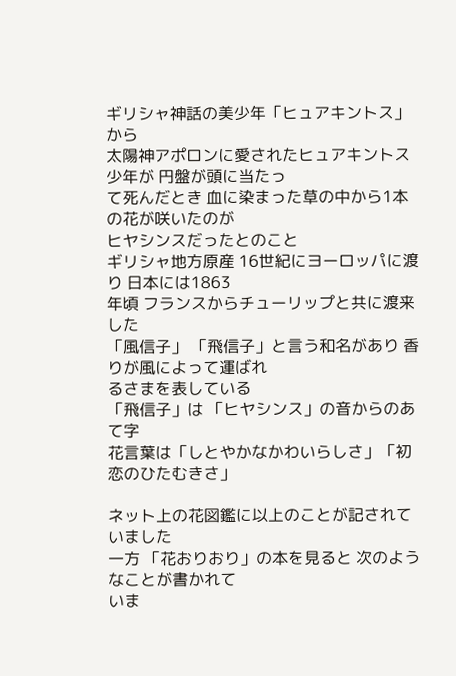ギリシャ神話の美少年「ヒュアキントス」から
太陽神アポロンに愛されたヒュアキントス少年が 円盤が頭に当たっ
て死んだとき 血に染まった草の中から1本の花が咲いたのが
ヒヤシンスだったとのこと
ギリシャ地方原産 16世紀にヨーロッパに渡り 日本には1863
年頃 フランスからチューリップと共に渡来した
「風信子」 「飛信子」と言う和名があり 香りが風によって運ばれ
るさまを表している
「飛信子」は 「ヒヤシンス」の音からのあて字
花言葉は「しとやかなかわいらしさ」「初恋のひたむきさ」

ネット上の花図鑑に以上のことが記されていました
一方 「花おりおり」の本を見ると 次のようなことが書かれて
いま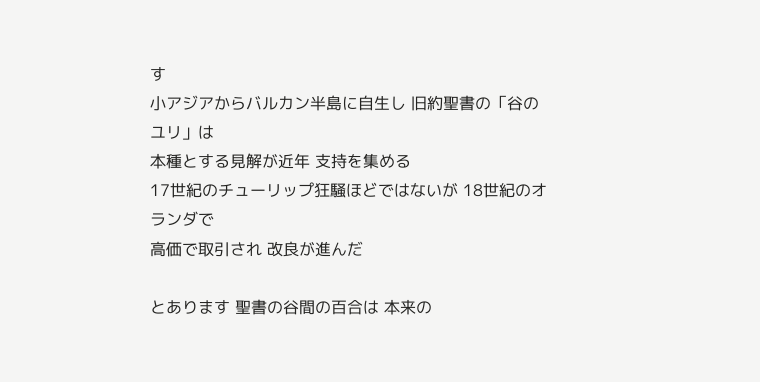す
小アジアからバルカン半島に自生し 旧約聖書の「谷のユリ」は
本種とする見解が近年 支持を集める
17世紀のチューリップ狂騒ほどではないが 18世紀のオランダで
高価で取引され 改良が進んだ

とあります 聖書の谷間の百合は 本来の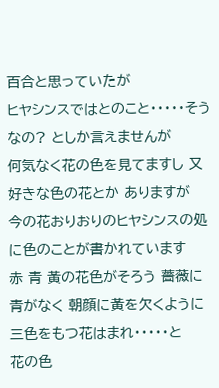百合と思っていたが
ヒヤシンスではとのこと・・・・・そうなの? としか言えませんが
何気なく花の色を見てますし 又好きな色の花とか ありますが
今の花おりおりのヒヤシンスの処に色のことが書かれています
赤 青 黃の花色がそろう 薔薇に青がなく 朝顔に黃を欠くように
三色をもつ花はまれ・・・・・と
花の色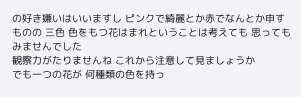の好き嫌いはいいますし ピンクで綺麗とか赤でなんとか申す
ものの 三色 色をもつ花はまれということは考えても 思っても
みませんでした
観察力がたりませんね これから注意して見ましょうか
でも一つの花が 何種類の色を持っ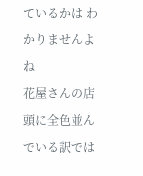ているかは わかりませんよね
花屋さんの店頭に全色並んでいる訳では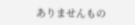ありませんもの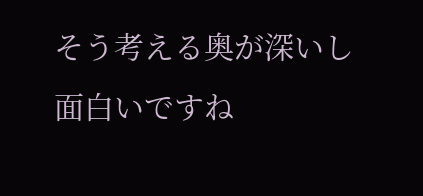そう考える奥が深いし 面白いですね